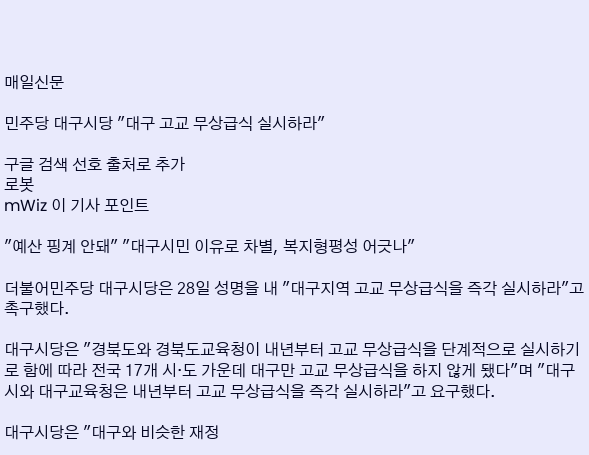매일신문

민주당 대구시당 "대구 고교 무상급식 실시하라"

구글 검색 선호 출처로 추가
로봇
mWiz 이 기사 포인트

"예산 핑계 안돼" "대구시민 이유로 차별, 복지형평성 어긋나"

더불어민주당 대구시당은 28일 성명을 내 "대구지역 고교 무상급식을 즉각 실시하라"고 촉구했다.

대구시당은 "경북도와 경북도교육청이 내년부터 고교 무상급식을 단계적으로 실시하기로 함에 따라 전국 17개 시·도 가운데 대구만 고교 무상급식을 하지 않게 됐다"며 "대구시와 대구교육청은 내년부터 고교 무상급식을 즉각 실시하라"고 요구했다.

대구시당은 "대구와 비슷한 재정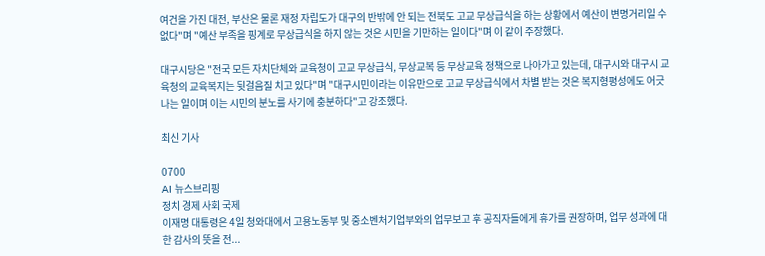여건을 가진 대전, 부산은 물론 재정 자립도가 대구의 반밖에 안 되는 전북도 고교 무상급식을 하는 상황에서 예산이 변명거리일 수 없다"며 "예산 부족을 핑계로 무상급식을 하지 않는 것은 시민을 기만하는 일이다"며 이 같이 주장했다.

대구시당은 "전국 모든 자치단체와 교육청이 고교 무상급식, 무상교복 등 무상교육 정책으로 나아가고 있는데, 대구시와 대구시 교육청의 교육복지는 뒷걸음질 치고 있다"며 "대구시민이라는 이유만으로 고교 무상급식에서 차별 받는 것은 복지형평성에도 어긋나는 일이며 이는 시민의 분노를 사기에 충분하다"고 강조했다.

최신 기사

0700
AI 뉴스브리핑
정치 경제 사회 국제
이재명 대통령은 4일 청와대에서 고용노동부 및 중소벤처기업부와의 업무보고 후 공직자들에게 휴가를 권장하며, 업무 성과에 대한 감사의 뜻을 전...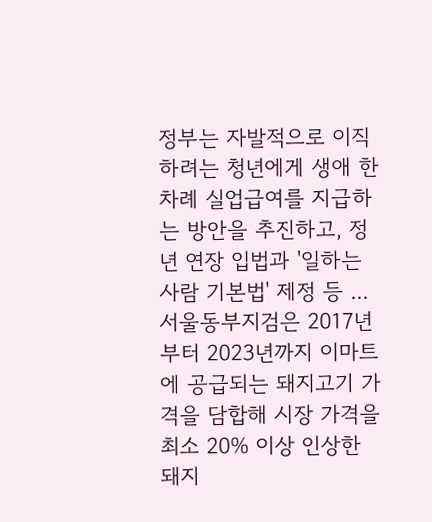정부는 자발적으로 이직하려는 청년에게 생애 한 차례 실업급여를 지급하는 방안을 추진하고, 정년 연장 입법과 '일하는 사람 기본법' 제정 등 ...
서울동부지검은 2017년부터 2023년까지 이마트에 공급되는 돼지고기 가격을 담합해 시장 가격을 최소 20% 이상 인상한 돼지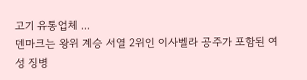고기 유통업체 ...
덴마크는 왕위 계승 서열 2위인 이사벨라 공주가 포함된 여성 징병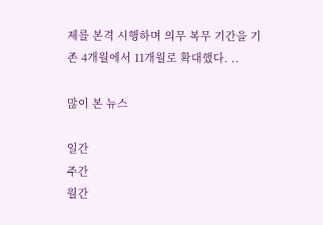제를 본격 시행하며 의무 복무 기간을 기존 4개월에서 11개월로 확대했다. ..

많이 본 뉴스

일간
주간
월간